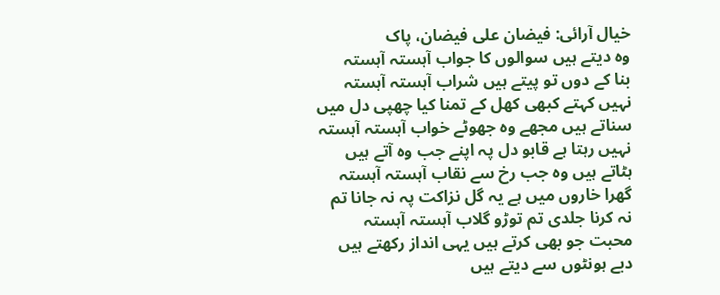خیال آرائی: فیضان علی فیضان، پاک
وہ دیتے ہیں سوالوں کا جواب آہستہ آہستہ
بنا کے دوں تو پیتے ہیں شراب آہستہ آہستہ
نہیں کہتے کبھی کھل کے تمنا کیا چھپی دل میں
سناتے ہیں مجھے وہ جھوٹے خواب آہستہ آہستہ
نہیں رہتا ہے قابو دل پہ اپنے جب وہ آتے ہیں
ہٹاتے ہیں وہ جب رخ سے نقاب آہستہ آہستہ
گھرا خاروں میں ہے یہ گل نزاکت پہ نہ جانا تم
نہ کرنا جلدی تم توڑو گلاب آہستہ آہستہ
محبت جو بھی کرتے ہیں یہی انداز رکھتے ہیں
دبے ہونٹوں سے دیتے ہیں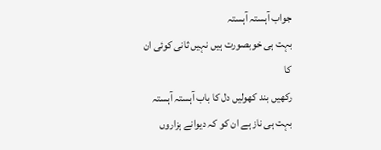جواب آہستہ آہستہ
بہت ہی خوبصورت ہیں نہیں ثانی کوئی ان کا
رکھیں بند کھولیں دل کا باب آہستہ آہستہ
بہت ہی ناز ہے ان کو کہ دیوانے ہزاروں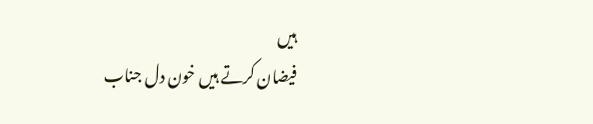ہیں
فیضان کرتے ہیں خون دل جناب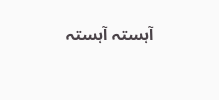آہستہ آہستہ